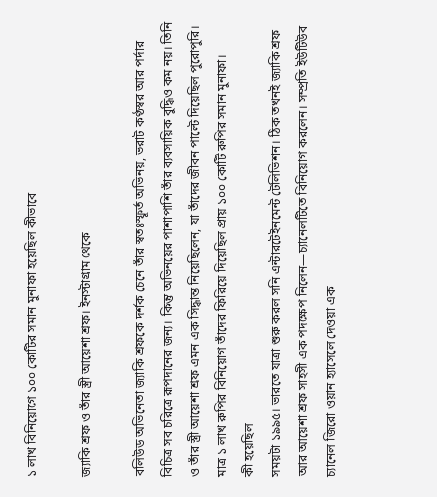১ লাখ বিনিয়োগে ১০০ কোটির সমান মুনাফা হয়েছিল কীভাবে

জ্যাকি শ্রফ ও তাঁর স্ত্রী আয়েশা শ্রফ। ইনস্টাগ্রাম থেকে

বলিউড অভিনেতা জ্যাকি শ্রফকে দর্শক চেনে তাঁর স্বতঃস্ফূর্ত অভিনয়, ভরাট কণ্ঠস্বর আর পর্দার বিচিত্র সব চরিত্রে রূপদানের জন্য। কিন্তু অভিনয়ের পাশাপাশি তাঁর ব্যবসায়িক বুদ্ধিও কম নয়। তিনি ও তাঁর স্ত্রী আয়েশা শ্রফ এমন এক সিদ্ধান্ত নিয়েছিলেন, যা তাঁদের জীবন পাল্টে দিয়েছিল পুরোপুরি। মাত্র ১ লাখ রুপির বিনিয়োগ তাঁদের ফিরিয়ে দিয়েছিল প্রায় ১০০ কোটি রুপির সমান মুনাফা।
কী হয়েছিল
সময়টা ১৯৯৫। ভারতে যাত্রা শুরু করল সনি এন্টারটেইনমেন্ট টেলিভিশন। ঠিক তখনই জ্যাকি শ্রফ আর আয়েশা শ্রফ সাহসী এক পদক্ষেপ নিলেন—চ্যানেলটিতে বিনিয়োগ করলেন। সম্প্রতি ইউটিউব চ্যানেল জিরো ওয়ান হ্যাসেলে দেওয়া এক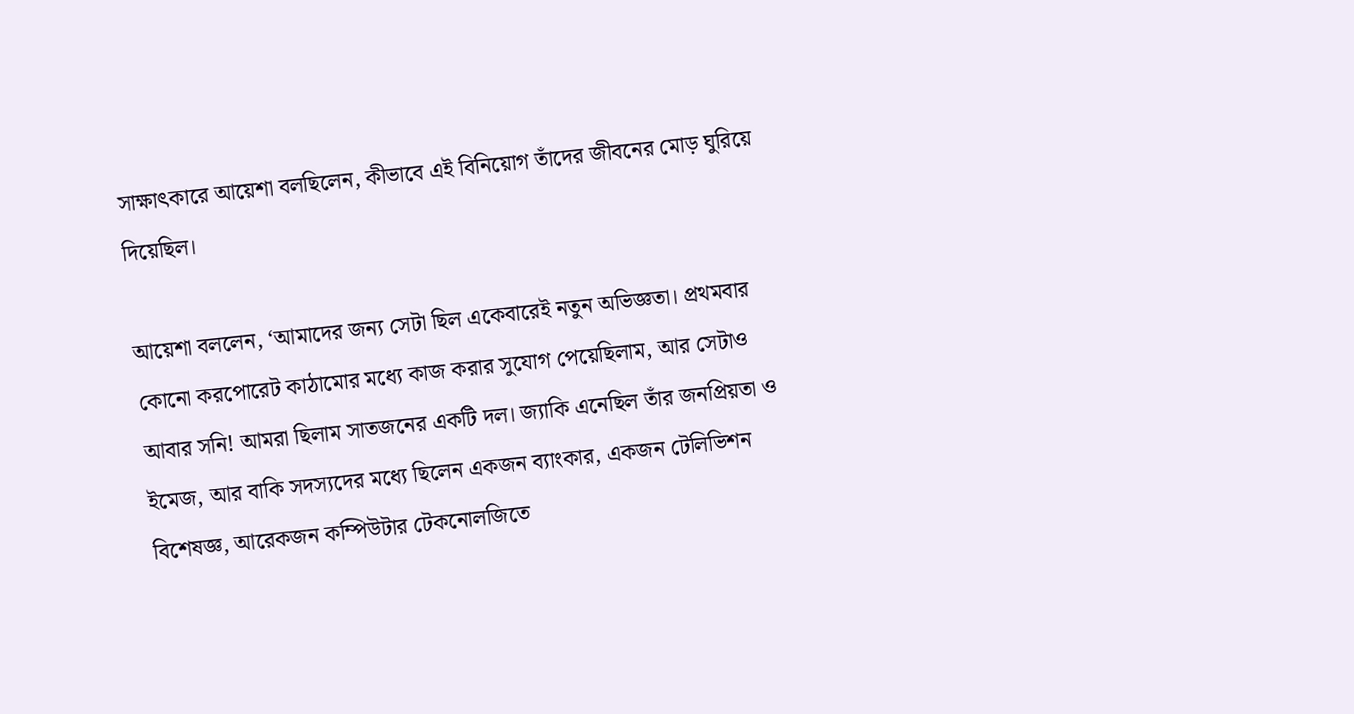সাক্ষাৎকারে আয়েশা বলছিলেন, কীভাবে এই বিনিয়োগ তাঁদের জীবনের মোড় ঘুরিয়ে দিয়েছিল।

আয়েশা বললেন, ‘আমাদের জন্য সেটা ছিল একেবারেই নতুন অভিজ্ঞতা। প্রথমবার কোনো করপোরেট কাঠামোর মধ্যে কাজ করার সুযোগ পেয়েছিলাম, আর সেটাও আবার সনি! আমরা ছিলাম সাতজনের একটি দল। জ্যাকি এনেছিল তাঁর জনপ্রিয়তা ও ইমেজ, আর বাকি সদস্যদের মধ্যে ছিলেন একজন ব্যাংকার, একজন টেলিভিশন বিশেষজ্ঞ, আরেকজন কম্পিউটার টেকনোলজিতে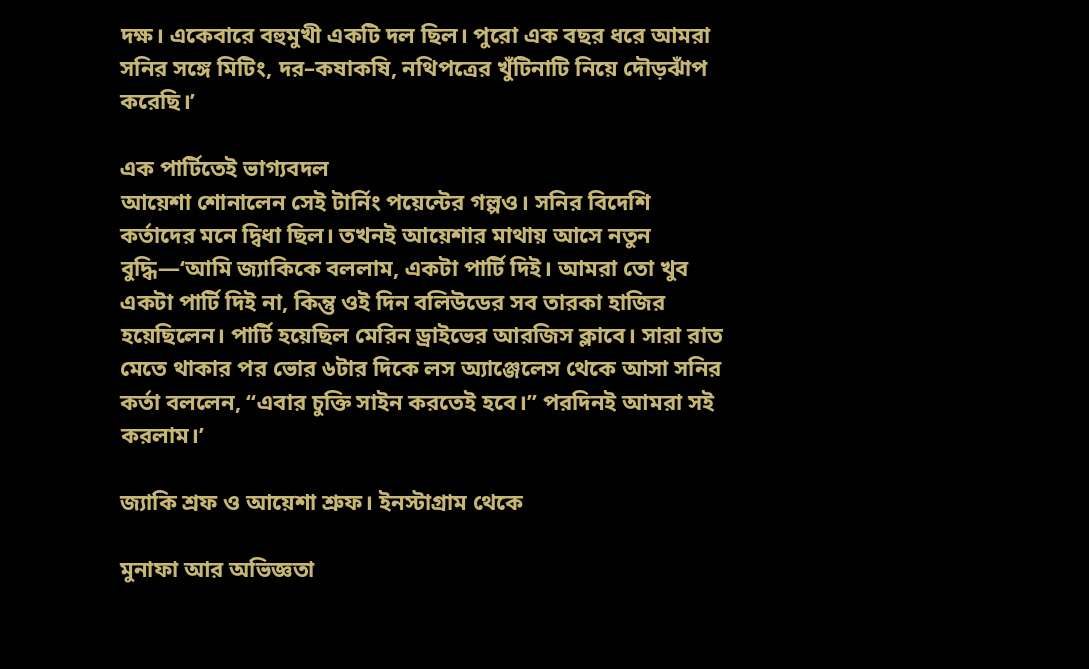দক্ষ। একেবারে বহুমুখী একটি দল ছিল। পুরো এক বছর ধরে আমরা সনির সঙ্গে মিটিং, দর–কষাকষি, নথিপত্রের খুঁটিনাটি নিয়ে দৌড়ঝাঁপ করেছি।’

এক পার্টিতেই ভাগ্যবদল
আয়েশা শোনালেন সেই টার্নিং পয়েন্টের গল্পও। সনির বিদেশি কর্তাদের মনে দ্বিধা ছিল। তখনই আয়েশার মাথায় আসে নতুন বুদ্ধি—‘আমি জ্যাকিকে বললাম, একটা পার্টি দিই। আমরা তো খুব একটা পার্টি দিই না, কিন্তু ওই দিন বলিউডের সব তারকা হাজির হয়েছিলেন। পার্টি হয়েছিল মেরিন ড্রাইভের আরজিস ক্লাবে। সারা রাত মেতে থাকার পর ভোর ৬টার দিকে লস অ্যাঞ্জেলেস থেকে আসা সনির কর্তা বললেন, “এবার চুক্তি সাইন করতেই হবে।” পরদিনই আমরা সই করলাম।’

জ্যাকি শ্রফ ও আয়েশা শ্রুফ। ইনস্টাগ্রাম থেকে

মুনাফা আর অভিজ্ঞতা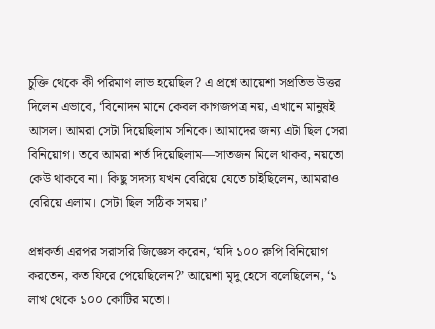চুক্তি থেকে কী পরিমাণ লাভ হয়েছিল? এ প্রশ্নে আয়েশা সপ্রতিভ উত্তর দিলেন এভাবে, ‘বিনোদন মানে কেবল কাগজপত্র নয়, এখানে মানুষই আসল। আমরা সেটা দিয়েছিলাম সনিকে। আমাদের জন্য এটা ছিল সেরা বিনিয়োগ। তবে আমরা শর্ত দিয়েছিলাম—সাতজন মিলে থাকব, নয়তো কেউ থাকবে না। কিছু সদস্য যখন বেরিয়ে যেতে চাইছিলেন, আমরাও বেরিয়ে এলাম। সেটা ছিল সঠিক সময়।’

প্রশ্নকর্তা এরপর সরাসরি জিজ্ঞেস করেন, ‘যদি ১০০ রুপি বিনিয়োগ করতেন, কত ফিরে পেয়েছিলেন?’ আয়েশা মৃদু হেসে বলেছিলেন, ‘১ লাখ থেকে ১০০ কোটির মতো।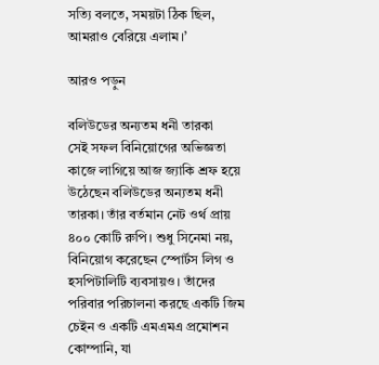সত্যি বলতে, সময়টা ঠিক ছিল, আমরাও বেরিয়ে এলাম।’

আরও পড়ুন

বলিউডের অন্যতম ধনী তারকা
সেই সফল বিনিয়োগের অভিজ্ঞতা কাজে লাগিয়ে আজ জ্যাকি শ্রফ হয়ে উঠেছেন বলিউডের অন্যতম ধনী তারকা। তাঁর বর্তমান নেট ওর্থ প্রায় ৪০০ কোটি রুপি। শুধু সিনেমা নয়, বিনিয়োগ করেছেন স্পোর্টস লিগ ও হসপিটালিটি ব্যবসায়ও। তাঁদের পরিবার পরিচালনা করছে একটি জিম চেইন ও একটি এমএমএ প্রমোশন কোম্পানি, যা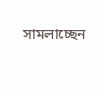সামলাচ্ছেন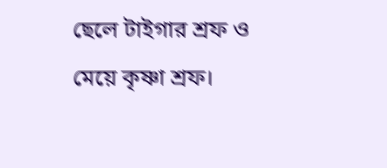ছেলে টাইগার শ্রফ ও মেয়ে কৃষ্ণা শ্রফ।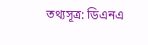তথ্যসূত্র: ডিএনএ